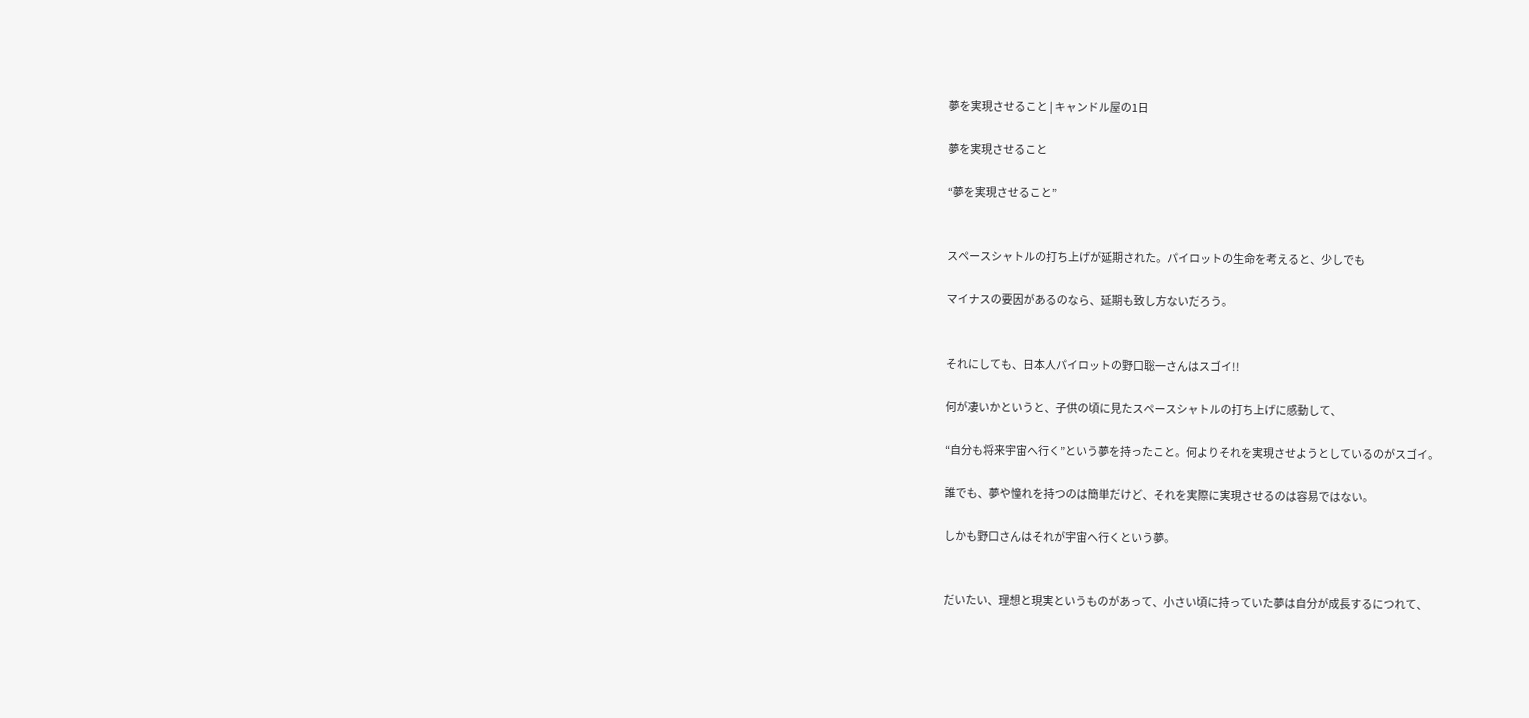夢を実現させること | キャンドル屋の1日

夢を実現させること

“夢を実現させること”


スペースシャトルの打ち上げが延期された。パイロットの生命を考えると、少しでも

マイナスの要因があるのなら、延期も致し方ないだろう。


それにしても、日本人パイロットの野口聡一さんはスゴイ!!

何が凄いかというと、子供の頃に見たスペースシャトルの打ち上げに感動して、

“自分も将来宇宙へ行く”という夢を持ったこと。何よりそれを実現させようとしているのがスゴイ。

誰でも、夢や憧れを持つのは簡単だけど、それを実際に実現させるのは容易ではない。

しかも野口さんはそれが宇宙へ行くという夢。


だいたい、理想と現実というものがあって、小さい頃に持っていた夢は自分が成長するにつれて、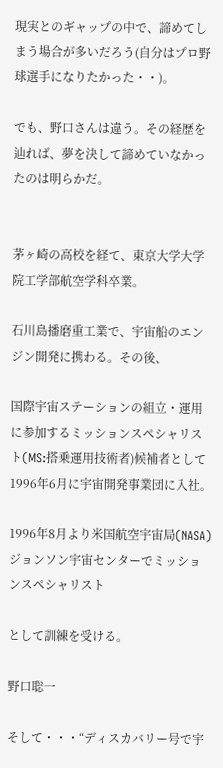現実とのギャップの中で、諦めてしまう場合が多いだろう(自分はプロ野球選手になりたかった・・)。

でも、野口さんは違う。その経歴を辿れば、夢を決して諦めていなかったのは明らかだ。


茅ヶ崎の高校を経て、東京大学大学院工学部航空学科卒業。

石川島播磨重工業で、宇宙船のエンジン開発に携わる。その後、

国際宇宙ステーションの組立・運用に参加するミッションスペシャリスト(MS:搭乗運用技術者)候補者として1996年6月に宇宙開発事業団に入社。

1996年8月より米国航空宇宙局(NASA)ジョンソン宇宙センターでミッションスペシャリスト

として訓練を受ける。

野口聡一

そして・・・“ディスカバリー号で宇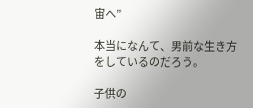宙へ”

本当になんて、男前な生き方をしているのだろう。

子供の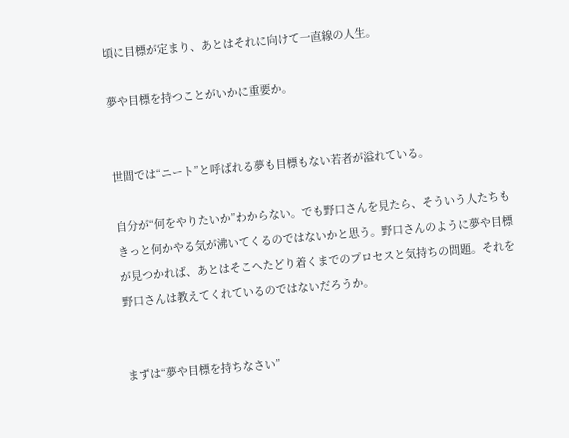頃に目標が定まり、あとはそれに向けて一直線の人生。

夢や目標を持つことがいかに重要か。


世間では“ニート”と呼ばれる夢も目標もない若者が溢れている。

自分が“何をやりたいか”わからない。でも野口さんを見たら、そういう人たちもきっと何かやる気が沸いてくるのではないかと思う。野口さんのように夢や目標が見つかれば、あとはそこへたどり着くまでのプロセスと気持ちの問題。それを野口さんは教えてくれているのではないだろうか。


まずは“夢や目標を持ちなさい”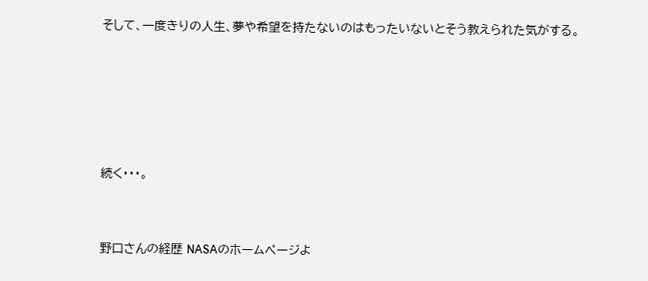そして、一度きりの人生、夢や希望を持たないのはもったいないとそう教えられた気がする。





続く・・・。


野口さんの経歴 NASAのホームページよ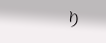り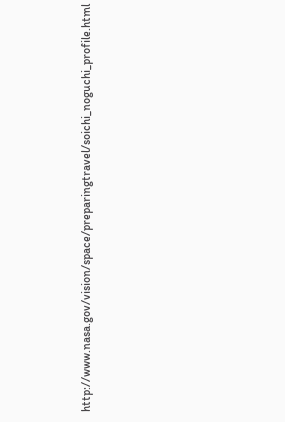http://www.nasa.gov/vision/space/preparingtravel/soichi_noguchi_profile.html